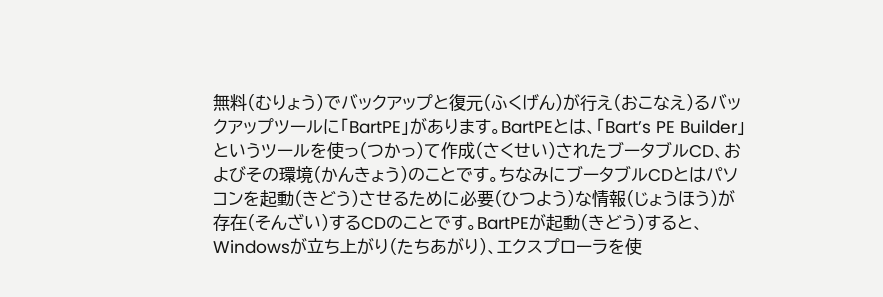無料(むりょう)でバックアップと復元(ふくげん)が行え(おこなえ)るバックアップツールに「BartPE」があります。BartPEとは、「Bart’s PE Builder」というツールを使っ(つかっ)て作成(さくせい)されたブータブルCD、およびその環境(かんきょう)のことです。ちなみにブータブルCDとはパソコンを起動(きどう)させるために必要(ひつよう)な情報(じょうほう)が存在(そんざい)するCDのことです。BartPEが起動(きどう)すると、Windowsが立ち上がり(たちあがり)、エクスプローラを使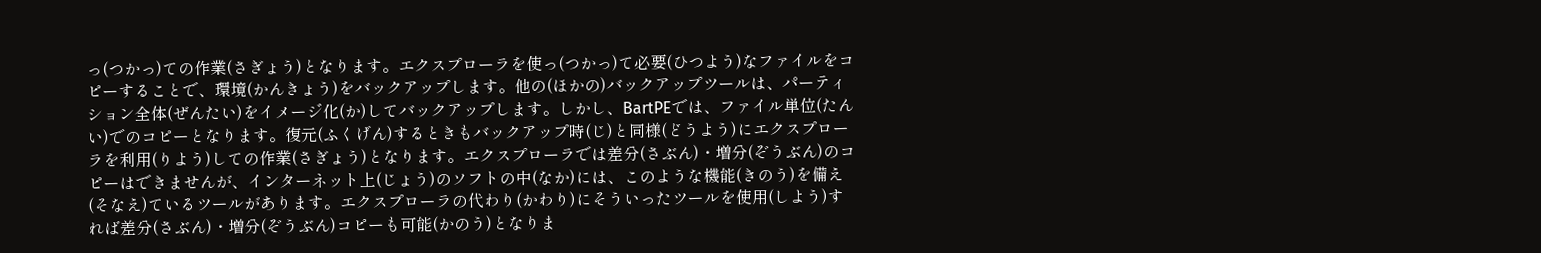っ(つかっ)ての作業(さぎょう)となります。エクスプローラを使っ(つかっ)て必要(ひつよう)なファイルをコピーすることで、環境(かんきょう)をバックアップします。他の(ほかの)バックアップツールは、パーティション全体(ぜんたい)をイメージ化(か)してバックアップします。しかし、BartPEでは、ファイル単位(たんい)でのコピーとなります。復元(ふくげん)するときもバックアップ時(じ)と同様(どうよう)にエクスプローラを利用(りよう)しての作業(さぎょう)となります。エクスプローラでは差分(さぶん)・増分(ぞうぶん)のコピーはできませんが、インターネット上(じょう)のソフトの中(なか)には、このような機能(きのう)を備え(そなえ)ているツールがあります。エクスプローラの代わり(かわり)にそういったツールを使用(しよう)すれば差分(さぶん)・増分(ぞうぶん)コピーも可能(かのう)となりま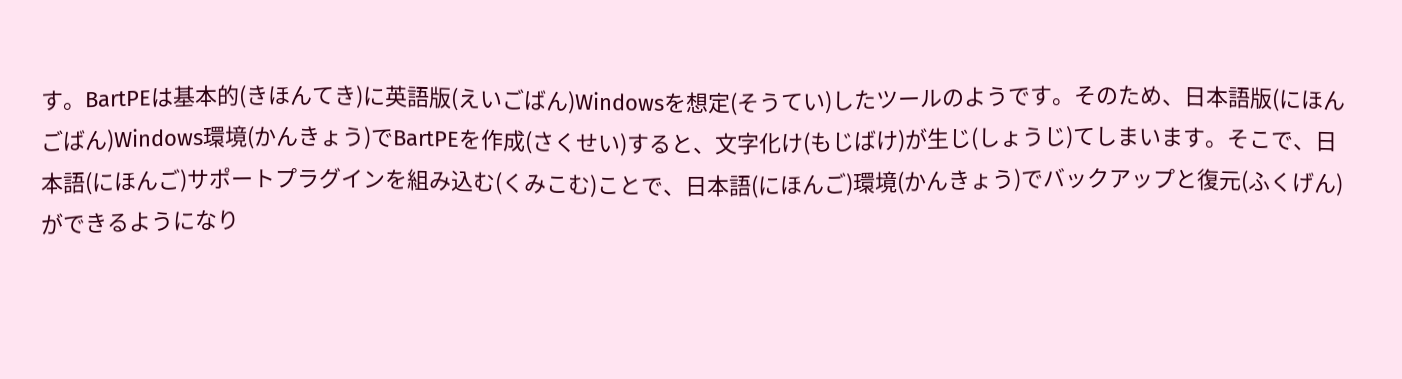す。BartPEは基本的(きほんてき)に英語版(えいごばん)Windowsを想定(そうてい)したツールのようです。そのため、日本語版(にほんごばん)Windows環境(かんきょう)でBartPEを作成(さくせい)すると、文字化け(もじばけ)が生じ(しょうじ)てしまいます。そこで、日本語(にほんご)サポートプラグインを組み込む(くみこむ)ことで、日本語(にほんご)環境(かんきょう)でバックアップと復元(ふくげん)ができるようになり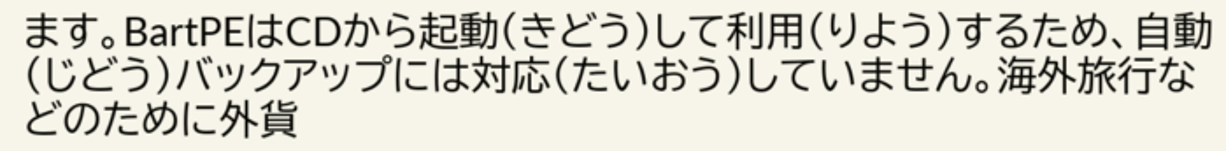ます。BartPEはCDから起動(きどう)して利用(りよう)するため、自動(じどう)バックアップには対応(たいおう)していません。海外旅行などのために外貨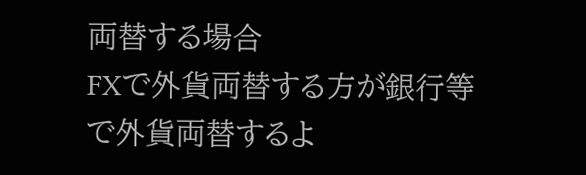両替する場合
FXで外貨両替する方が銀行等で外貨両替するよ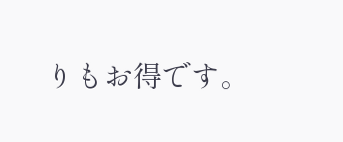りもお得です。